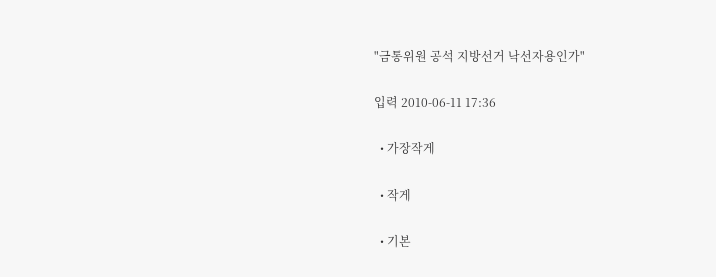"금통위원 공석 지방선거 낙선자용인가"

입력 2010-06-11 17:36

  • 가장작게

  • 작게

  • 기본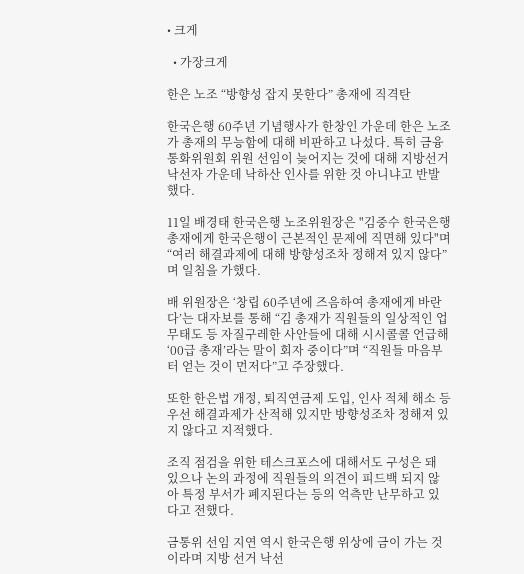• 크게

  • 가장크게

한은 노조 “방향성 잡지 못한다” 총재에 직격탄

한국은행 60주년 기념행사가 한창인 가운데 한은 노조가 총재의 무능함에 대해 비판하고 나섰다. 특히 금융통화위원회 위원 선임이 늦어지는 것에 대해 지방선거 낙선자 가운데 낙하산 인사를 위한 것 아니냐고 반발했다.

11일 배경태 한국은행 노조위원장은 "김중수 한국은행 총재에게 한국은행이 근본적인 문제에 직면해 있다"며 “여러 해결과제에 대해 방향성조차 정해져 있지 않다”며 일침을 가했다.

배 위원장은 ‘창립 60주년에 즈음하여 총재에게 바란다’는 대자보를 통해 “김 총재가 직원들의 일상적인 업무태도 등 자질구레한 사안들에 대해 시시콜콜 언급해 ‘00급 총재’라는 말이 회자 중이다”며 “직원들 마음부터 얻는 것이 먼저다”고 주장했다.

또한 한은법 개정, 퇴직연금제 도입, 인사 적체 해소 등 우선 해결과제가 산적해 있지만 방향성조차 정해져 있지 않다고 지적했다.

조직 점검을 위한 테스크포스에 대해서도 구성은 돼 있으나 논의 과정에 직원들의 의견이 피드백 되지 않아 특정 부서가 폐지된다는 등의 억측만 난무하고 있다고 전했다.

금통위 선임 지연 역시 한국은행 위상에 금이 가는 것이라며 지방 선거 낙선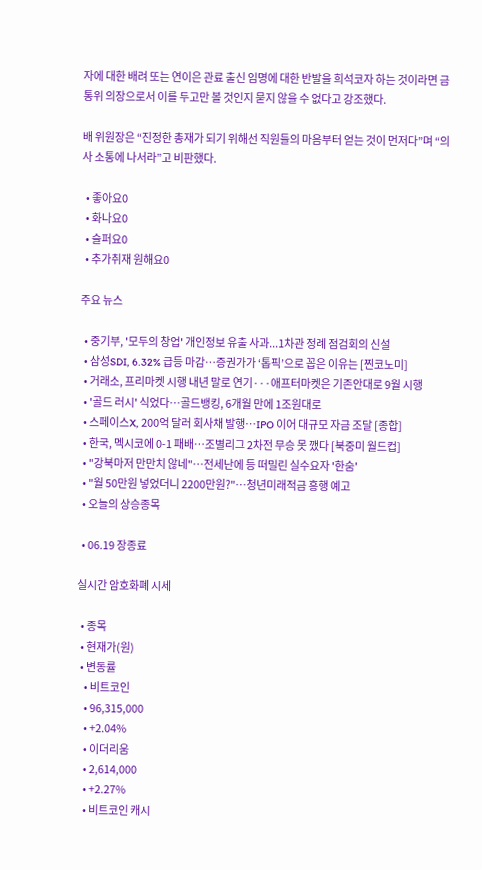자에 대한 배려 또는 연이은 관료 출신 임명에 대한 반발을 희석코자 하는 것이라면 금통위 의장으로서 이를 두고만 볼 것인지 묻지 않을 수 없다고 강조했다.

배 위원장은 “진정한 총재가 되기 위해선 직원들의 마음부터 얻는 것이 먼저다”며 “의사 소통에 나서라”고 비판했다.

  • 좋아요0
  • 화나요0
  • 슬퍼요0
  • 추가취재 원해요0

주요 뉴스

  • 중기부, '모두의 창업' 개인정보 유출 사과...1차관 정례 점검회의 신설
  • 삼성SDI, 6.32% 급등 마감⋯증권가가 ‘톱픽’으로 꼽은 이유는 [찐코노미]
  • 거래소, 프리마켓 시행 내년 말로 연기···애프터마켓은 기존안대로 9월 시행
  • '골드 러시' 식었다…골드뱅킹, 6개월 만에 1조원대로
  • 스페이스X, 200억 달러 회사채 발행⋯IPO 이어 대규모 자금 조달 [종합]
  • 한국, 멕시코에 0-1 패배⋯조별리그 2차전 무승 못 깼다 [북중미 월드컵]
  • "강북마저 만만치 않네"⋯전세난에 등 떠밀린 실수요자 '한숨'
  • "월 50만원 넣었더니 2200만원?"…청년미래적금 흥행 예고
  • 오늘의 상승종목

  • 06.19 장종료

실시간 암호화폐 시세

  • 종목
  • 현재가(원)
  • 변동률
    • 비트코인
    • 96,315,000
    • +2.04%
    • 이더리움
    • 2,614,000
    • +2.27%
    • 비트코인 캐시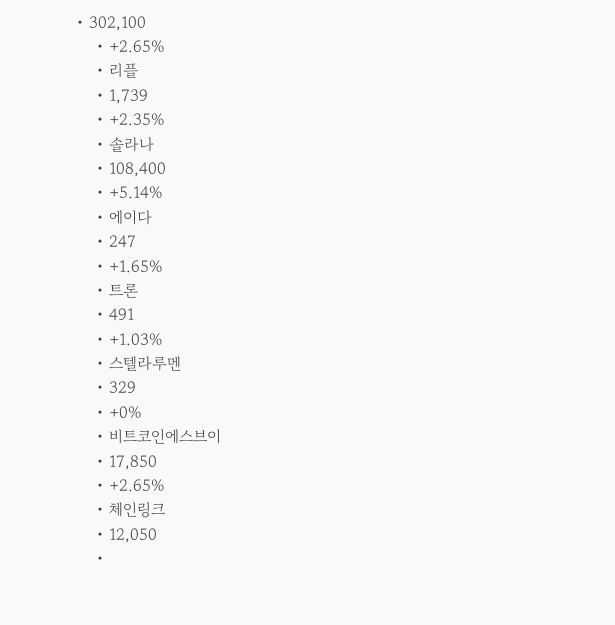• 302,100
    • +2.65%
    • 리플
    • 1,739
    • +2.35%
    • 솔라나
    • 108,400
    • +5.14%
    • 에이다
    • 247
    • +1.65%
    • 트론
    • 491
    • +1.03%
    • 스텔라루멘
    • 329
    • +0%
    • 비트코인에스브이
    • 17,850
    • +2.65%
    • 체인링크
    • 12,050
    •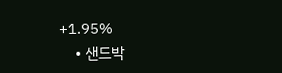+1.95%
    • 샌드박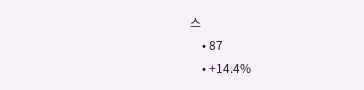스
    • 87
    • +14.4%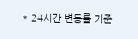* 24시간 변동률 기준